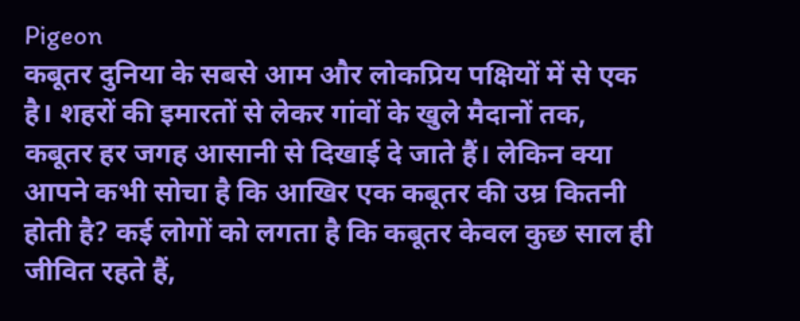Pigeon
कबूतर दुनिया के सबसे आम और लोकप्रिय पक्षियों में से एक है। शहरों की इमारतों से लेकर गांवों के खुले मैदानों तक, कबूतर हर जगह आसानी से दिखाई दे जाते हैं। लेकिन क्या आपने कभी सोचा है कि आखिर एक कबूतर की उम्र कितनी होती है? कई लोगों को लगता है कि कबूतर केवल कुछ साल ही जीवित रहते हैं,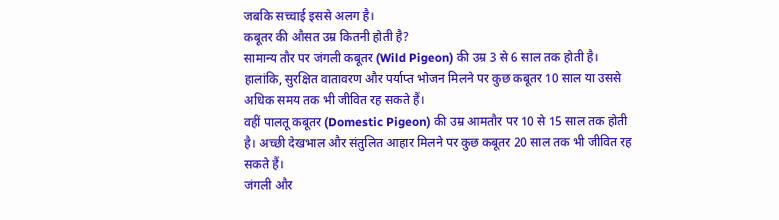जबकि सच्चाई इससे अलग है।
कबूतर की औसत उम्र कितनी होती है?
सामान्य तौर पर जंगली कबूतर (Wild Pigeon) की उम्र 3 से 6 साल तक होती है। हालांकि, सुरक्षित वातावरण और पर्याप्त भोजन मिलने पर कुछ कबूतर 10 साल या उससे अधिक समय तक भी जीवित रह सकते हैं।
वहीं पालतू कबूतर (Domestic Pigeon) की उम्र आमतौर पर 10 से 15 साल तक होती है। अच्छी देखभाल और संतुलित आहार मिलने पर कुछ कबूतर 20 साल तक भी जीवित रह सकते हैं।
जंगली और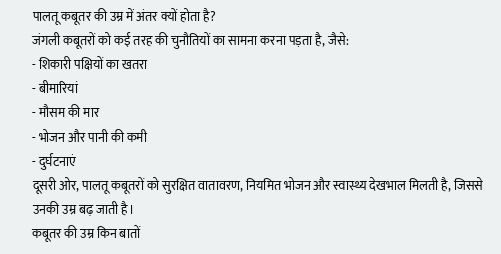पालतू कबूतर की उम्र में अंतर क्यों होता है?
जंगली कबूतरों को कई तरह की चुनौतियों का सामना करना पड़ता है, जैसे:
- शिकारी पक्षियों का खतरा
- बीमारियां
- मौसम की मार
- भोजन और पानी की कमी
- दुर्घटनाएं
दूसरी ओर, पालतू कबूतरों को सुरक्षित वातावरण, नियमित भोजन और स्वास्थ्य देखभाल मिलती है, जिससे उनकी उम्र बढ़ जाती है।
कबूतर की उम्र किन बातों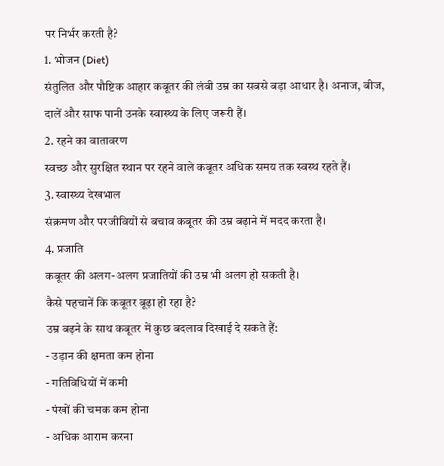पर निर्भर करती है?
1. भोजन (Diet)
संतुलित और पौष्टिक आहार कबूतर की लंबी उम्र का सबसे बड़ा आधार है। अनाज, बीज, दालें और साफ पानी उनके स्वास्थ्य के लिए जरूरी हैं।
2. रहने का वातावरण
स्वच्छ और सुरक्षित स्थान पर रहने वाले कबूतर अधिक समय तक स्वस्थ रहते हैं।
3. स्वास्थ्य देखभाल
संक्रमण और परजीवियों से बचाव कबूतर की उम्र बढ़ाने में मदद करता है।
4. प्रजाति
कबूतर की अलग-अलग प्रजातियों की उम्र भी अलग हो सकती है।
कैसे पहचानें कि कबूतर बूढ़ा हो रहा है?
उम्र बढ़ने के साथ कबूतर में कुछ बदलाव दिखाई दे सकते हैं:
- उड़ान की क्षमता कम होना
- गतिविधियों में कमी
- पंखों की चमक कम होना
- अधिक आराम करना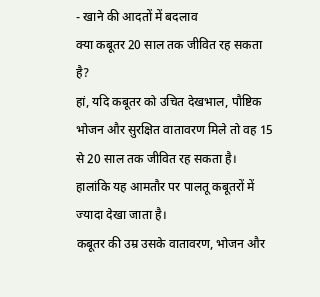- खाने की आदतों में बदलाव
क्या कबूतर 20 साल तक जीवित रह सकता है?
हां, यदि कबूतर को उचित देखभाल, पौष्टिक भोजन और सुरक्षित वातावरण मिले तो वह 15 से 20 साल तक जीवित रह सकता है। हालांकि यह आमतौर पर पालतू कबूतरों में ज्यादा देखा जाता है।
कबूतर की उम्र उसके वातावरण, भोजन और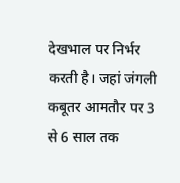देखभाल पर निर्भर करती है। जहां जंगली कबूतर आमतौर पर 3 से 6 साल तक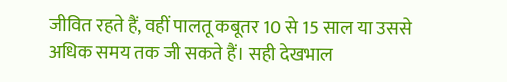जीवित रहते हैं, वहीं पालतू कबूतर 10 से 15 साल या उससे अधिक समय तक जी सकते हैं। सही देखभाल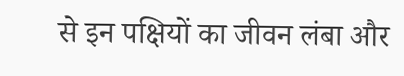से इन पक्षियों का जीवन लंबा और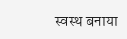स्वस्थ बनाया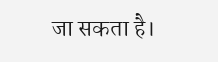जा सकता है।